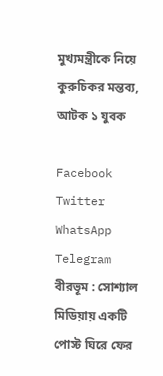মুখ্যমন্ত্রীকে নিয়ে কুরুচিকর মন্তব্য, আটক ১ যুবক

Facebook
Twitter
WhatsApp
Telegram
বীরভূম : সোশ্যাল মিডিয়ায় একটি পোস্ট ঘিরে ফের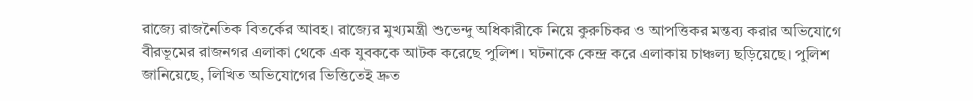রাজ্যে রাজনৈতিক বিতর্কের আবহ। রাজ্যের মুখ্যমন্ত্রী শুভেন্দু অধিকারীকে নিয়ে কুরুচিকর ও আপত্তিকর মন্তব্য করার অভিযোগে বীরভূমের রাজনগর এলাকা থেকে এক যুবককে আটক করেছে পুলিশ। ঘটনাকে কেন্দ্র করে এলাকায় চাঞ্চল্য ছড়িয়েছে। পুলিশ জানিয়েছে, লিখিত অভিযোগের ভিত্তিতেই দ্রুত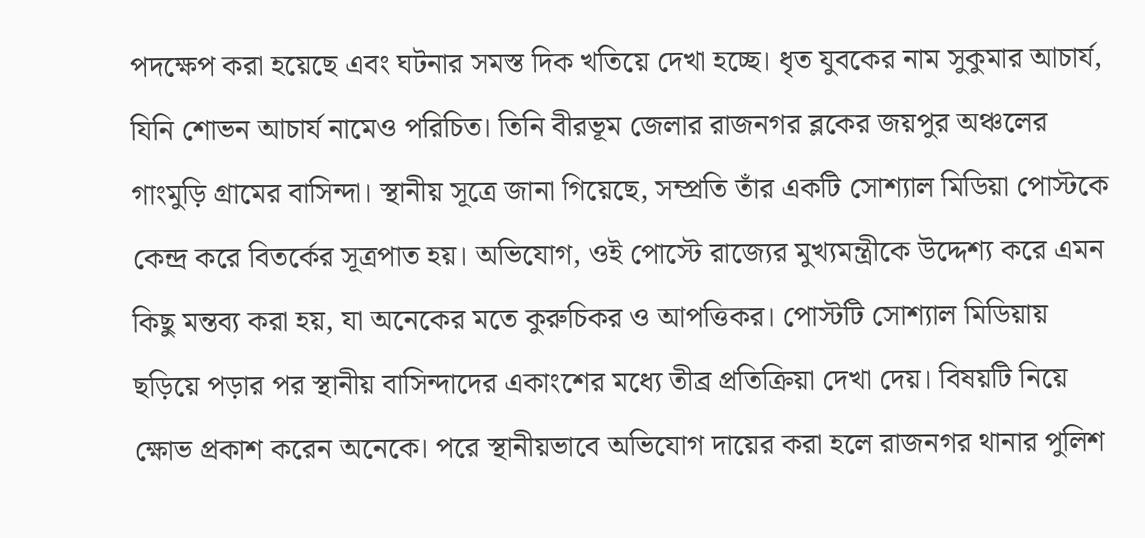পদক্ষেপ করা হয়েছে এবং ঘটনার সমস্ত দিক খতিয়ে দেখা হচ্ছে। ধৃত যুবকের নাম সুকুমার আচার্য, যিনি শোভন আচার্য নামেও পরিচিত। তিনি বীরভূম জেলার রাজনগর ব্লকের জয়পুর অঞ্চলের গাংমুড়ি গ্রামের বাসিন্দা। স্থানীয় সূত্রে জানা গিয়েছে, সম্প্রতি তাঁর একটি সোশ্যাল মিডিয়া পোস্টকে কেন্দ্র করে বিতর্কের সূত্রপাত হয়। অভিযোগ, ওই পোস্টে রাজ্যের মুখ্যমন্ত্রীকে উদ্দেশ্য করে এমন কিছু মন্তব্য করা হয়, যা অনেকের মতে কুরুচিকর ও আপত্তিকর। পোস্টটি সোশ্যাল মিডিয়ায় ছড়িয়ে পড়ার পর স্থানীয় বাসিন্দাদের একাংশের মধ্যে তীব্র প্রতিক্রিয়া দেখা দেয়। বিষয়টি নিয়ে ক্ষোভ প্রকাশ করেন অনেকে। পরে স্থানীয়ভাবে অভিযোগ দায়ের করা হলে রাজনগর থানার পুলিশ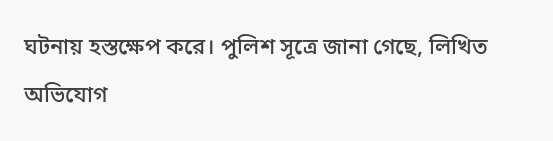ঘটনায় হস্তক্ষেপ করে। পুলিশ সূত্রে জানা গেছে, লিখিত অভিযোগ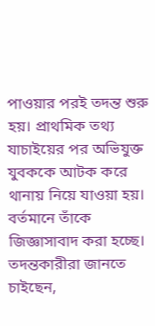পাওয়ার পরই তদন্ত শুরু হয়। প্রাথমিক তথ্য যাচাইয়ের পর অভিযুক্ত যুবককে আটক করে থানায় নিয়ে যাওয়া হয়। বর্তমানে তাঁকে জিজ্ঞাসাবাদ করা হচ্ছে। তদন্তকারীরা জানতে চাইছেন,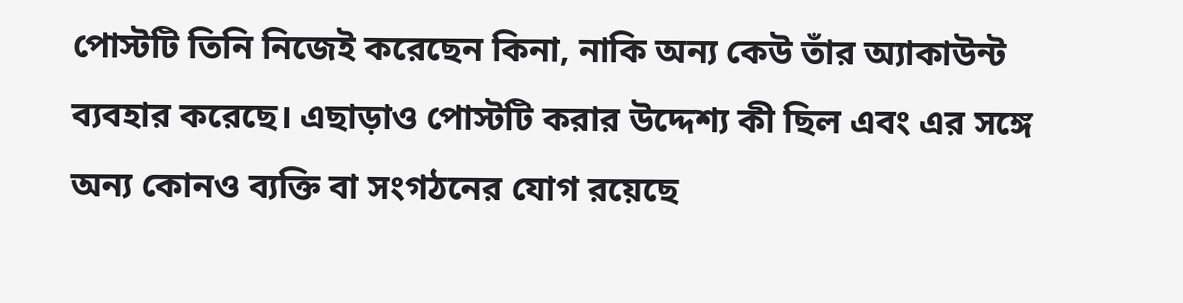পোস্টটি তিনি নিজেই করেছেন কিনা, নাকি অন্য কেউ তাঁর অ্যাকাউন্ট ব্যবহার করেছে। এছাড়াও পোস্টটি করার উদ্দেশ্য কী ছিল এবং এর সঙ্গে অন্য কোনও ব্যক্তি বা সংগঠনের যোগ রয়েছে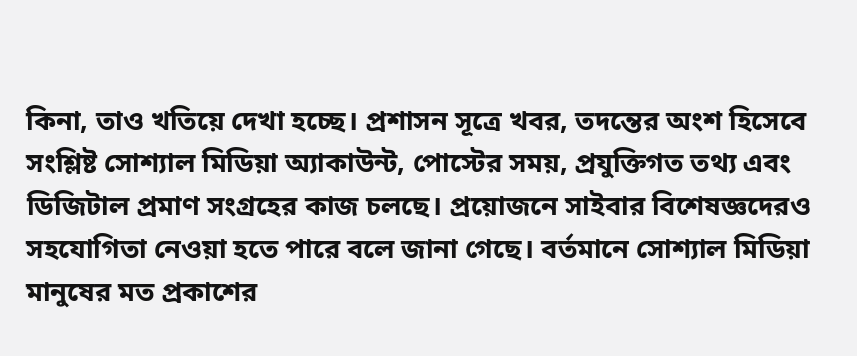কিনা, তাও খতিয়ে দেখা হচ্ছে। প্রশাসন সূত্রে খবর, তদন্তের অংশ হিসেবে সংশ্লিষ্ট সোশ্যাল মিডিয়া অ্যাকাউন্ট, পোস্টের সময়, প্রযুক্তিগত তথ্য এবং ডিজিটাল প্রমাণ সংগ্রহের কাজ চলছে। প্রয়োজনে সাইবার বিশেষজ্ঞদেরও সহযোগিতা নেওয়া হতে পারে বলে জানা গেছে। বর্তমানে সোশ্যাল মিডিয়া মানুষের মত প্রকাশের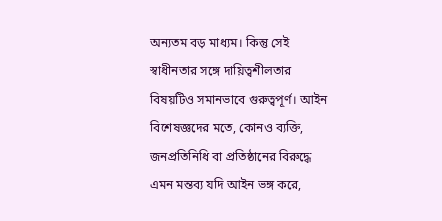অন্যতম বড় মাধ্যম। কিন্তু সেই স্বাধীনতার সঙ্গে দায়িত্বশীলতার বিষয়টিও সমানভাবে গুরুত্বপূর্ণ। আইন বিশেষজ্ঞদের মতে, কোনও ব্যক্তি, জনপ্রতিনিধি বা প্রতিষ্ঠানের বিরুদ্ধে এমন মন্তব্য যদি আইন ভঙ্গ করে,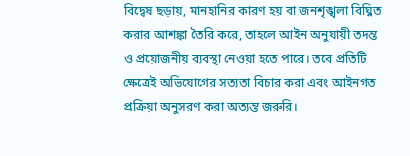বিদ্বেষ ছড়ায়, মানহানির কারণ হয় বা জনশৃঙ্খলা বিঘ্নিত করার আশঙ্কা তৈরি করে, তাহলে আইন অনুযায়ী তদন্ত ও প্রয়োজনীয় ব্যবস্থা নেওয়া হতে পারে। তবে প্রতিটি ক্ষেত্রেই অভিযোগের সত্যতা বিচার করা এবং আইনগত প্রক্রিয়া অনুসরণ করা অত্যন্ত জরুরি।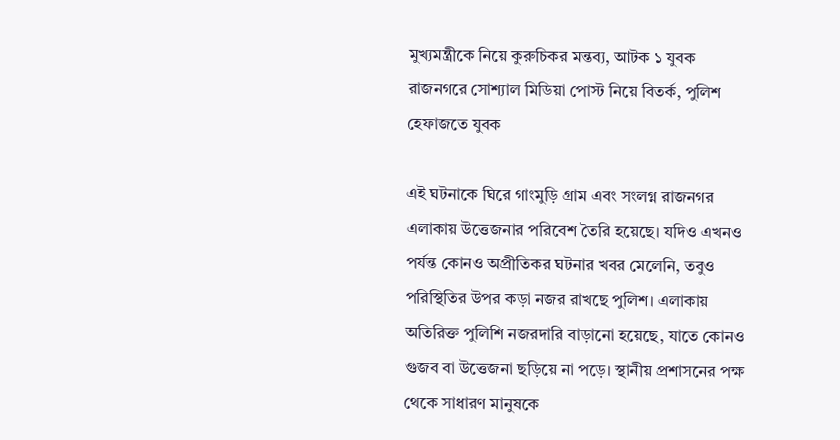মুখ্যমন্ত্রীকে নিয়ে কুরুচিকর মন্তব্য, আটক ১ যুবক
রাজনগরে সোশ্যাল মিডিয়া পোস্ট নিয়ে বিতর্ক, পুলিশ হেফাজতে যুবক

এই ঘটনাকে ঘিরে গাংমুড়ি গ্রাম এবং সংলগ্ন রাজনগর এলাকায় উত্তেজনার পরিবেশ তৈরি হয়েছে। যদিও এখনও পর্যন্ত কোনও অপ্রীতিকর ঘটনার খবর মেলেনি, তবুও পরিস্থিতির উপর কড়া নজর রাখছে পুলিশ। এলাকায় অতিরিক্ত পুলিশি নজরদারি বাড়ানো হয়েছে, যাতে কোনও গুজব বা উত্তেজনা ছড়িয়ে না পড়ে। স্থানীয় প্রশাসনের পক্ষ থেকে সাধারণ মানুষকে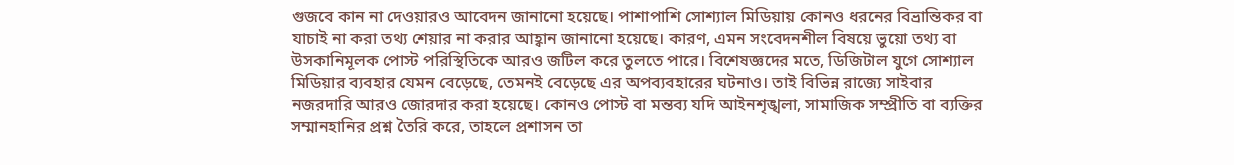গুজবে কান না দেওয়ারও আবেদন জানানো হয়েছে। পাশাপাশি সোশ্যাল মিডিয়ায় কোনও ধরনের বিভ্রান্তিকর বা যাচাই না করা তথ্য শেয়ার না করার আহ্বান জানানো হয়েছে। কারণ, এমন সংবেদনশীল বিষয়ে ভুয়ো তথ্য বা উসকানিমূলক পোস্ট পরিস্থিতিকে আরও জটিল করে তুলতে পারে। বিশেষজ্ঞদের মতে, ডিজিটাল যুগে সোশ্যাল মিডিয়ার ব্যবহার যেমন বেড়েছে, তেমনই বেড়েছে এর অপব্যবহারের ঘটনাও। তাই বিভিন্ন রাজ্যে সাইবার নজরদারি আরও জোরদার করা হয়েছে। কোনও পোস্ট বা মন্তব্য যদি আইনশৃঙ্খলা, সামাজিক সম্প্রীতি বা ব্যক্তির সম্মানহানির প্রশ্ন তৈরি করে, তাহলে প্রশাসন তা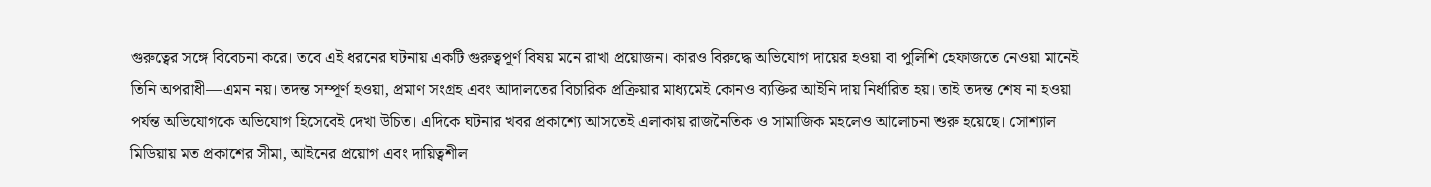গুরুত্বের সঙ্গে বিবেচনা করে। তবে এই ধরনের ঘটনায় একটি গুরুত্বপূর্ণ বিষয় মনে রাখা প্রয়োজন। কারও বিরুদ্ধে অভিযোগ দায়ের হওয়া বা পুলিশি হেফাজতে নেওয়া মানেই তিনি অপরাধী—এমন নয়। তদন্ত সম্পূর্ণ হওয়া, প্রমাণ সংগ্রহ এবং আদালতের বিচারিক প্রক্রিয়ার মাধ্যমেই কোনও ব্যক্তির আইনি দায় নির্ধারিত হয়। তাই তদন্ত শেষ না হওয়া পর্যন্ত অভিযোগকে অভিযোগ হিসেবেই দেখা উচিত। এদিকে ঘটনার খবর প্রকাশ্যে আসতেই এলাকায় রাজনৈতিক ও সামাজিক মহলেও আলোচনা শুরু হয়েছে। সোশ্যাল মিডিয়ায় মত প্রকাশের সীমা, আইনের প্রয়োগ এবং দায়িত্বশীল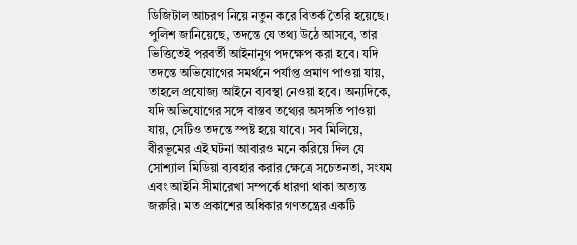ডিজিটাল আচরণ নিয়ে নতুন করে বিতর্ক তৈরি হয়েছে। পুলিশ জানিয়েছে, তদন্তে যে তথ্য উঠে আসবে, তার ভিত্তিতেই পরবর্তী আইনানুগ পদক্ষেপ করা হবে। যদি তদন্তে অভিযোগের সমর্থনে পর্যাপ্ত প্রমাণ পাওয়া যায়, তাহলে প্রযোজ্য আইনে ব্যবস্থা নেওয়া হবে। অন্যদিকে, যদি অভিযোগের সঙ্গে বাস্তব তথ্যের অসঙ্গতি পাওয়া যায়, সেটিও তদন্তে স্পষ্ট হয়ে যাবে। সব মিলিয়ে, বীরভূমের এই ঘটনা আবারও মনে করিয়ে দিল যে সোশ্যাল মিডিয়া ব্যবহার করার ক্ষেত্রে সচেতনতা, সংযম এবং আইনি সীমারেখা সম্পর্কে ধারণা থাকা অত্যন্ত জরুরি। মত প্রকাশের অধিকার গণতন্ত্রের একটি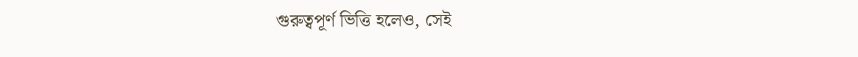গুরুত্বপূর্ণ ভিত্তি হলেও, সেই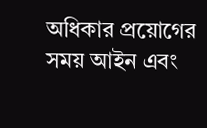অধিকার প্রয়োগের সময় আইন এবং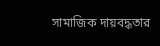সামাজিক দায়বদ্ধতার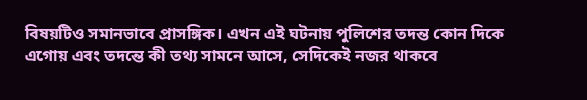বিষয়টিও সমানভাবে প্রাসঙ্গিক। এখন এই ঘটনায় পুলিশের তদন্ত কোন দিকে এগোয় এবং তদন্তে কী তথ্য সামনে আসে, সেদিকেই নজর থাকবে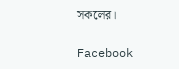সকলের।

Facebook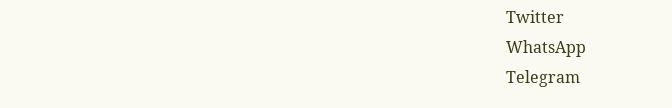Twitter
WhatsApp
Telegram